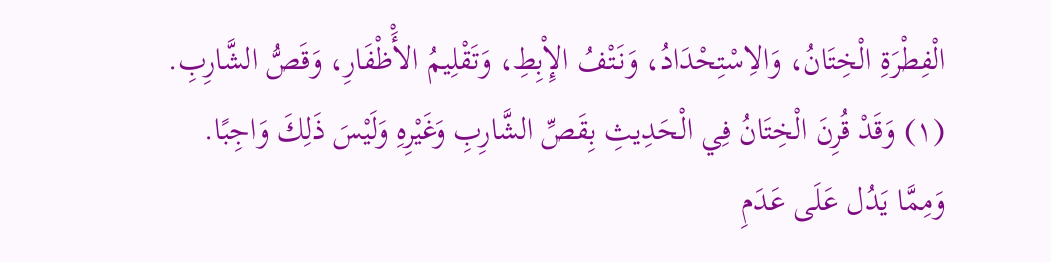الْفِطْرَةِ الْخِتَانُ، وَالاِسْتِحْدَادُ، وَنَتْفُ الإِْبِطِ، وَتَقْلِيمُ الأَْظْفَارِ، وَقَصُّ الشَّارِبِ.
(١) وَقَدْ قُرِنَ الْخِتَانُ فِي الْحَدِيثِ بِقَصِّ الشَّارِبِ وَغَيْرِهِ وَلَيْسَ ذَلِكَ وَاجِبًا.
وَمِمَّا يَدُل عَلَى عَدَمِ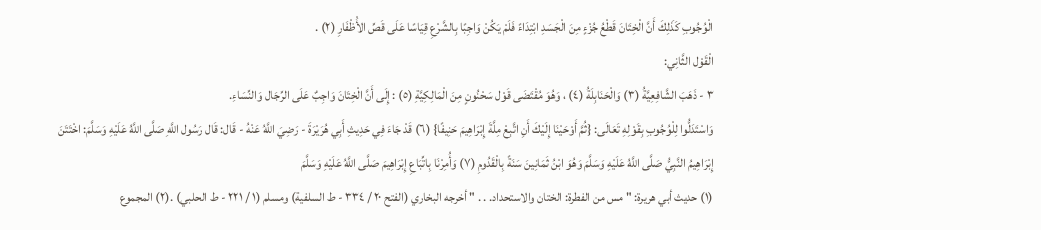الْوُجُوبِ كَذَلِكَ أَنَّ الْخِتَانَ قَطْعُ جُزْءٍ مِنَ الْجَسَدِ ابْتِدَاءً فَلَمْ يَكُنْ وَاجِبًا بِالشَّرْعِ قِيَاسًا عَلَى قَصِّ الأَْظْفَارِ (٢) .
الْقَوْل الثَّانِي:
٣ - ذَهَبَ الشَّافِعِيَّةُ (٣) وَالْحَنَابِلَةُ (٤) ، وَهُوَ مُقْتَضَى قَوْل سَحْنُونٍ مِنَ الْمَالِكِيَّةِ (٥) : إِلَى أَنَّ الْخِتَانَ وَاجِبٌ عَلَى الرِّجَال وَالنِّسَاءِ.
وَاسْتَدَلُّوا لِلْوُجُوبِ بِقَوْلِهِ تَعَالَى: {ثُمَّ أَوْحَيْنَا إِلَيْكَ أَنِ اتَّبِعْ مِلَّةَ إِبْرَاهِيمَ حَنِيفًا} (٦) قَدْ جَاءَ فِي حَدِيثِ أَبِي هُرَيْرَةَ - رَضِيَ اللَّهُ عَنْهُ - قَال: قَال رَسُول اللَّهِ صَلَّى اللَّهُ عَلَيْهِ وَسَلَّمَ: اخْتَتَنَ إِبْرَاهِيمُ النَّبِيُّ صَلَّى اللَّهُ عَلَيْهِ وَسَلَّمَ وَهُوَ ابْنُ ثَمَانِينَ سَنَةً بِالْقَدُومِ (٧) وَأُمِرْنَا بِاتِّبَاعِ إِبْرَاهِيمَ صَلَّى اللَّهُ عَلَيْهِ وَسَلَّمَ
(١) حديث أبي هريرة: " مس من الفطرة: الختان والاستحداد. . . " أخرجه البخاري (الفتح ٢٠ / ٣٣٤ - ط السلفية) ومسلم (١ / ٢٢١ - ط الحلبي) .(٢) المجموع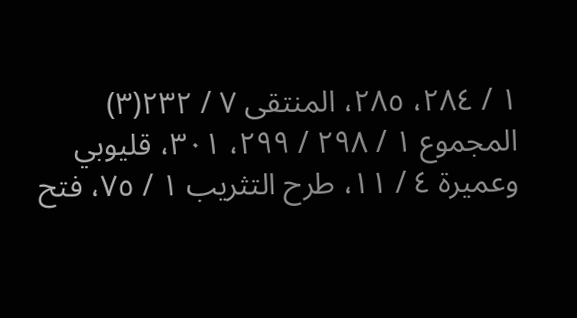١ / ٢٨٤، ٢٨٥، المنتقى ٧ / ٢٣٢(٣) المجموع ١ / ٢٩٨ / ٢٩٩، ٣٠١، قليوبي وعميرة ٤ / ١١، طرح التثريب ١ / ٧٥، فتح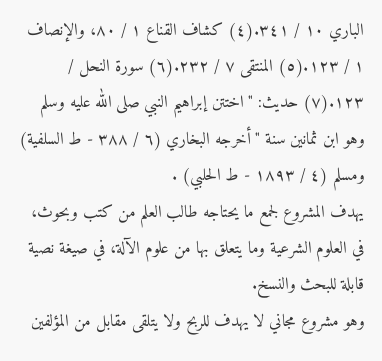الباري ١٠ / ٣٤١.(٤) كشاف القناع ١ / ٨٠، والإنصاف ١ / ١٢٣.(٥) المنتقى ٧ / ٢٣٢.(٦) سورة النحل / ١٢٣.(٧) حديث: " اختتن إبراهيم النبي صلى الله عليه وسلم وهو ابن ثمانين سنة " أخرجه البخاري (٦ / ٣٨٨ - ط السلفية) ومسلم (٤ / ١٨٩٣ - ط الحلبي) .
يهدف المشروع لجمع ما يحتاجه طالب العلم من كتب وبحوث، في العلوم الشرعية وما يتعلق بها من علوم الآلة، في صيغة نصية قابلة للبحث والنسخ.
وهو مشروع مجاني لا يهدف للربح ولا يتلقى مقابل من المؤلفين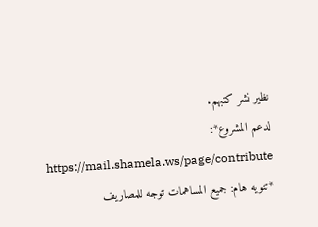نظير نشر كتبهم.
لدعم المشروع*: https://mail.shamela.ws/page/contribute
*تنويه هام: جميع المساهمات توجه للمصاريف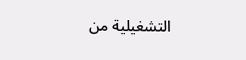التشغيلية من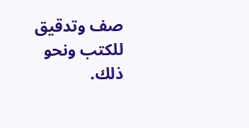صف وتدقيق للكتب ونحو ذلك.